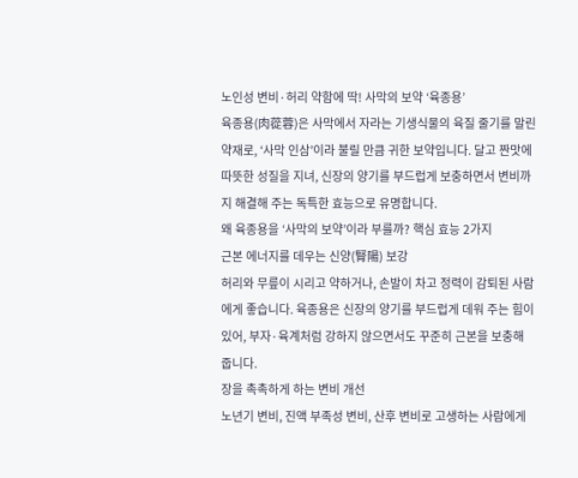노인성 변비·허리 약함에 딱! 사막의 보약 ‘육종용’
육종용(肉蓯蓉)은 사막에서 자라는 기생식물의 육질 줄기를 말린 약재로, ‘사막 인삼’이라 불릴 만큼 귀한 보약입니다. 달고 짠맛에 따뜻한 성질을 지녀, 신장의 양기를 부드럽게 보충하면서 변비까지 해결해 주는 독특한 효능으로 유명합니다.
왜 육종용을 ‘사막의 보약’이라 부를까? 핵심 효능 2가지
근본 에너지를 데우는 신양(腎陽) 보강
허리와 무릎이 시리고 약하거나, 손발이 차고 정력이 감퇴된 사람에게 좋습니다. 육종용은 신장의 양기를 부드럽게 데워 주는 힘이 있어, 부자·육계처럼 강하지 않으면서도 꾸준히 근본을 보충해 줍니다.
장을 촉촉하게 하는 변비 개선
노년기 변비, 진액 부족성 변비, 산후 변비로 고생하는 사람에게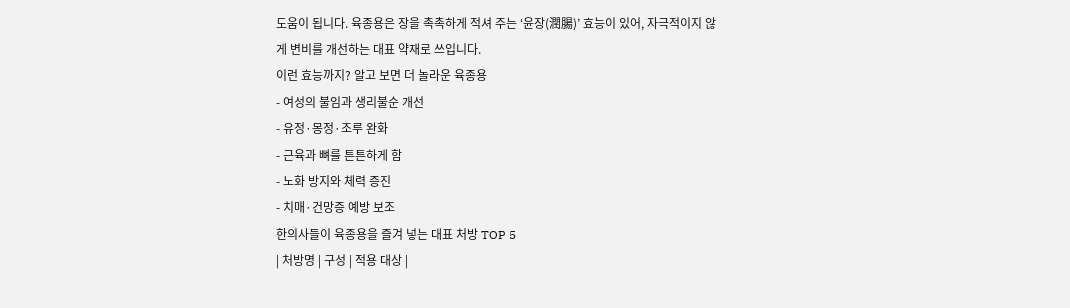도움이 됩니다. 육종용은 장을 촉촉하게 적셔 주는 ‘윤장(潤腸)’ 효능이 있어, 자극적이지 않게 변비를 개선하는 대표 약재로 쓰입니다.
이런 효능까지? 알고 보면 더 놀라운 육종용
- 여성의 불임과 생리불순 개선
- 유정·몽정·조루 완화
- 근육과 뼈를 튼튼하게 함
- 노화 방지와 체력 증진
- 치매·건망증 예방 보조
한의사들이 육종용을 즐겨 넣는 대표 처방 TOP 5
| 처방명 | 구성 | 적용 대상 |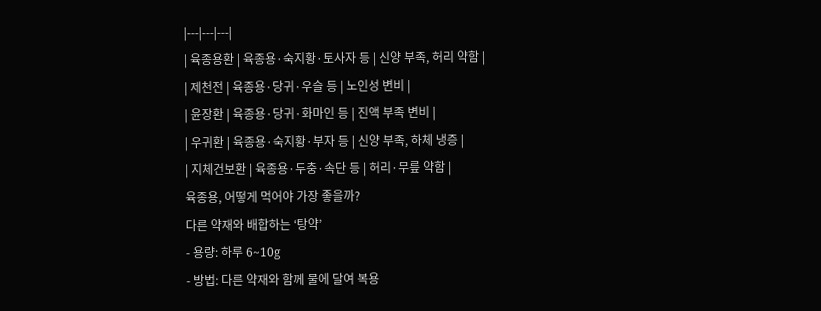|---|---|---|
| 육종용환 | 육종용·숙지황·토사자 등 | 신양 부족, 허리 약함 |
| 제천전 | 육종용·당귀·우슬 등 | 노인성 변비 |
| 윤장환 | 육종용·당귀·화마인 등 | 진액 부족 변비 |
| 우귀환 | 육종용·숙지황·부자 등 | 신양 부족, 하체 냉증 |
| 지체건보환 | 육종용·두충·속단 등 | 허리·무릎 약함 |
육종용, 어떻게 먹어야 가장 좋을까?
다른 약재와 배합하는 ‘탕약’
- 용량: 하루 6~10g
- 방법: 다른 약재와 함께 물에 달여 복용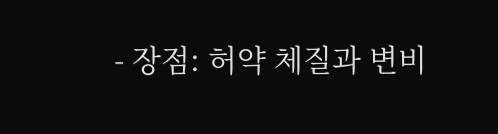- 장점: 허약 체질과 변비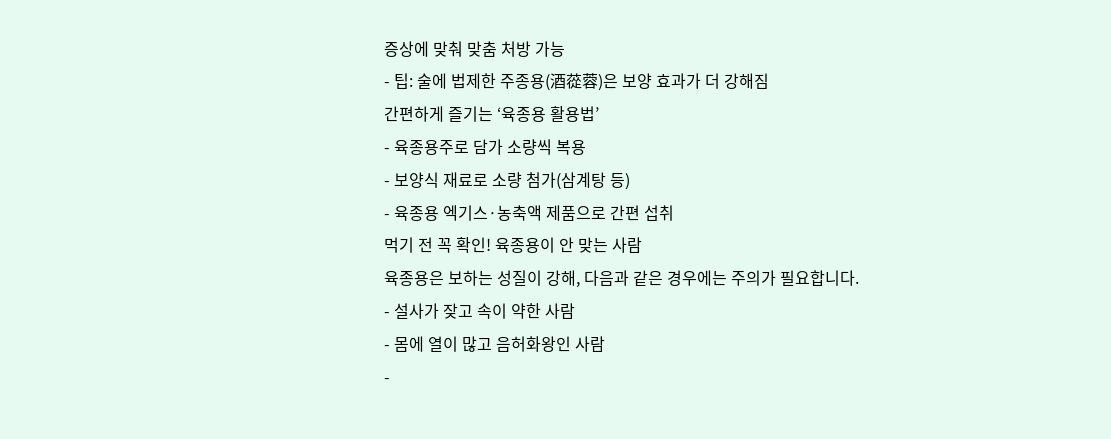증상에 맞춰 맞춤 처방 가능
- 팁: 술에 법제한 주종용(酒蓯蓉)은 보양 효과가 더 강해짐
간편하게 즐기는 ‘육종용 활용법’
- 육종용주로 담가 소량씩 복용
- 보양식 재료로 소량 첨가(삼계탕 등)
- 육종용 엑기스·농축액 제품으로 간편 섭취
먹기 전 꼭 확인! 육종용이 안 맞는 사람
육종용은 보하는 성질이 강해, 다음과 같은 경우에는 주의가 필요합니다.
- 설사가 잦고 속이 약한 사람
- 몸에 열이 많고 음허화왕인 사람
-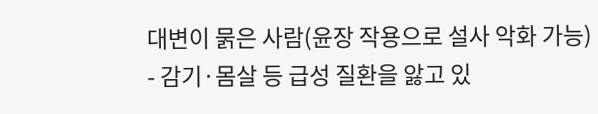대변이 묽은 사람(윤장 작용으로 설사 악화 가능)
- 감기·몸살 등 급성 질환을 앓고 있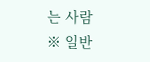는 사람
※ 일반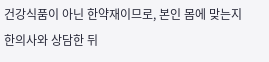건강식품이 아닌 한약재이므로, 본인 몸에 맞는지 한의사와 상담한 뒤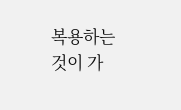복용하는 것이 가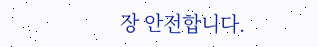장 안전합니다.